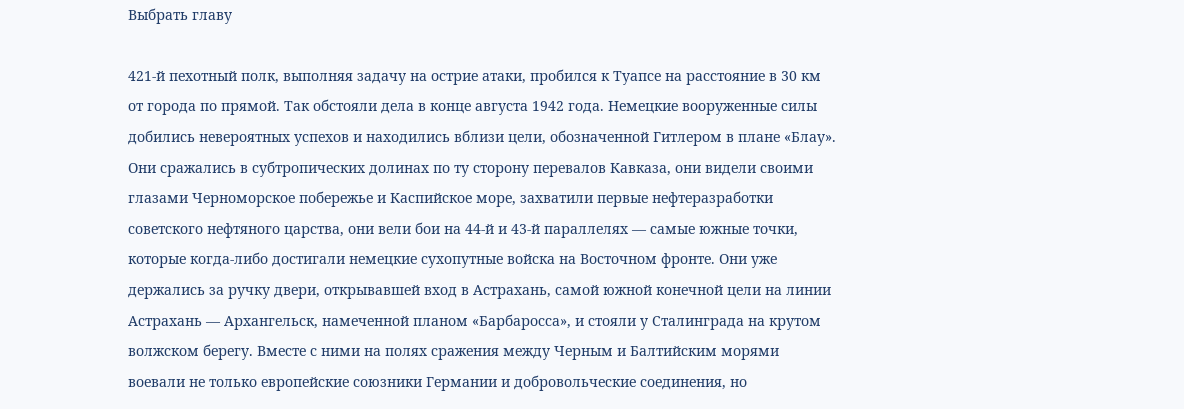Выбрать главу

421-й пехотный полк, выполняя задачу на острие атаки, пробился к Туапсе на расстояние в 30 км от города по прямой. Так обстояли дела в конце августа 1942 года. Немецкие вооруженные силы добились невероятных успехов и находились вблизи цели, обозначенной Гитлером в плане «Блау». Они сражались в субтропических долинах по ту сторону перевалов Кавказа, они видели своими глазами Черноморское побережье и Каспийское море, захватили первые нефтеразработки советского нефтяного царства, они вели бои на 44-й и 43-й параллелях — самые южные точки, которые когда-либо достигали немецкие сухопутные войска на Восточном фронте. Они уже держались за ручку двери, открывавшей вход в Астрахань, самой южной конечной цели на линии Астрахань — Архангельск, намеченной планом «Барбаросса», и стояли у Сталинграда на крутом волжском берегу. Вместе с ними на полях сражения между Черным и Балтийским морями воевали не только европейские союзники Германии и добровольческие соединения, но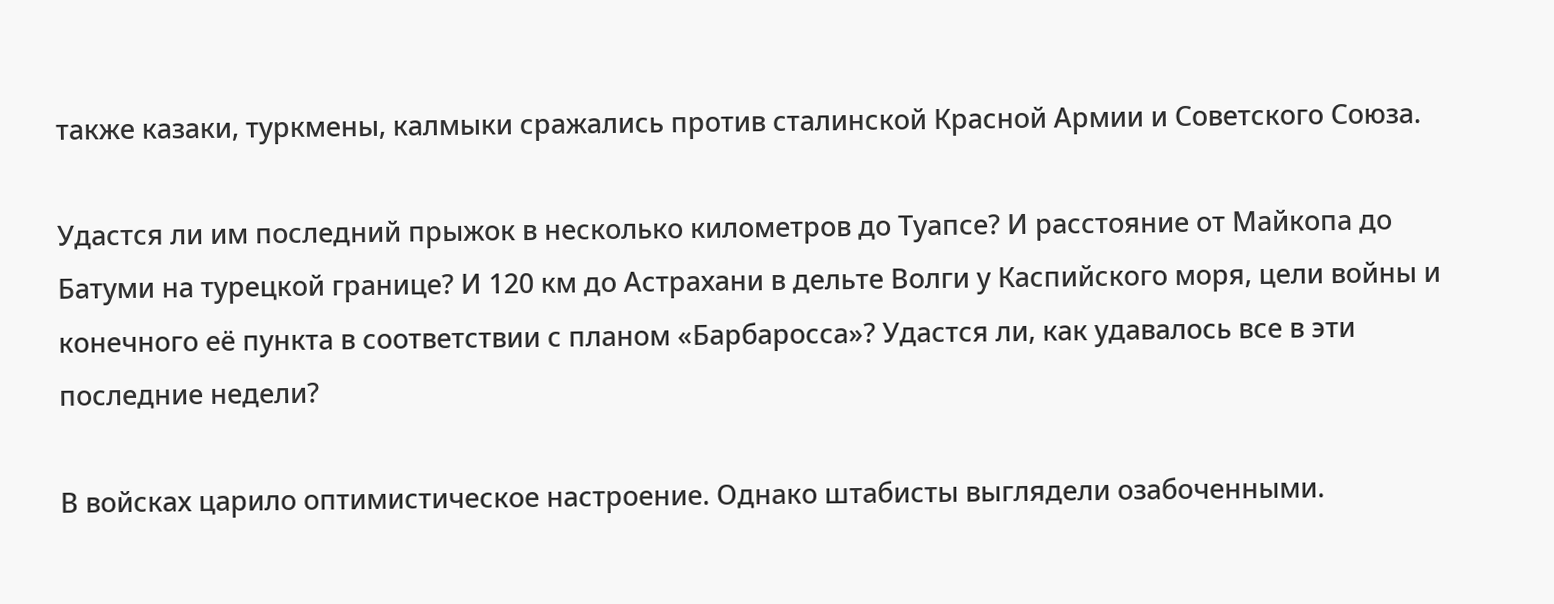также казаки, туркмены, калмыки сражались против сталинской Красной Армии и Советского Союза.

Удастся ли им последний прыжок в несколько километров до Туапсе? И расстояние от Майкопа до Батуми на турецкой границе? И 120 км до Астрахани в дельте Волги у Каспийского моря, цели войны и конечного её пункта в соответствии с планом «Барбаросса»? Удастся ли, как удавалось все в эти последние недели?

В войсках царило оптимистическое настроение. Однако штабисты выглядели озабоченными.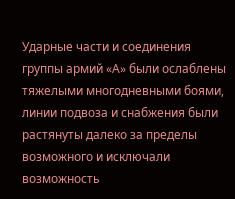Ударные части и соединения группы армий «А» были ослаблены тяжелыми многодневными боями, линии подвоза и снабжения были растянуты далеко за пределы возможного и исключали возможность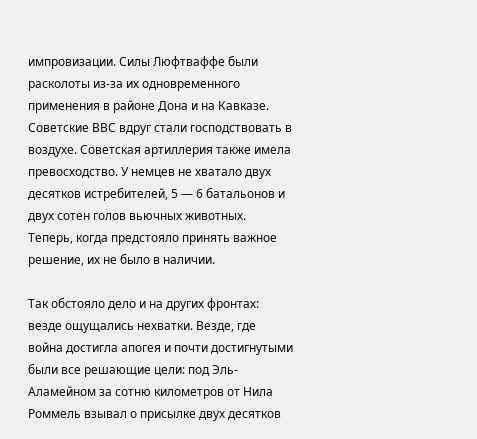импровизации. Силы Люфтваффе были расколоты из-за их одновременного применения в районе Дона и на Кавказе. Советские ВВС вдруг стали господствовать в воздухе. Советская артиллерия также имела превосходство. У немцев не хватало двух десятков истребителей, 5 — 6 батальонов и двух сотен голов вьючных животных. Теперь, когда предстояло принять важное решение, их не было в наличии.

Так обстояло дело и на других фронтах: везде ощущались нехватки. Везде, где война достигла апогея и почти достигнутыми были все решающие цели: под Эль-Аламейном за сотню километров от Нила Роммель взывал о присылке двух десятков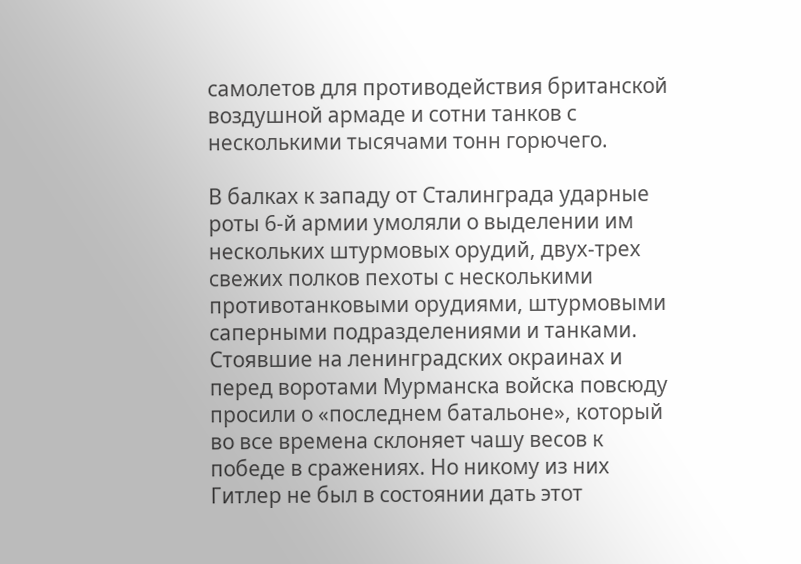самолетов для противодействия британской воздушной армаде и сотни танков с несколькими тысячами тонн горючего.

В балках к западу от Сталинграда ударные роты 6-й армии умоляли о выделении им нескольких штурмовых орудий, двух-трех свежих полков пехоты с несколькими противотанковыми орудиями, штурмовыми саперными подразделениями и танками. Стоявшие на ленинградских окраинах и перед воротами Мурманска войска повсюду просили о «последнем батальоне», который во все времена склоняет чашу весов к победе в сражениях. Но никому из них Гитлер не был в состоянии дать этот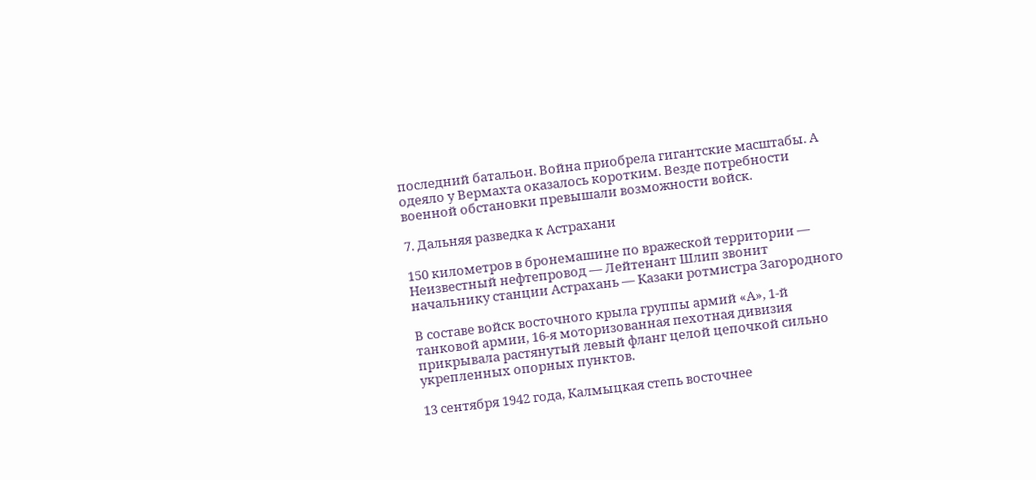последний батальон. Война приобрела гигантские масштабы. А одеяло у Вермахта оказалось коротким. Везде потребности военной обстановки превышали возможности войск.

7. Дальняя разведка к Астрахани

150 километров в бронемашине по вражеской территории — Неизвестный нефтепровод — Лейтенант Шлип звонит начальнику станции Астрахань — Казаки ротмистра Загородного

В составе войск восточного крыла группы армий «А», 1-й танковой армии, 16-я моторизованная пехотная дивизия прикрывала растянутый левый фланг целой цепочкой сильно укрепленных опорных пунктов.

13 сентября 1942 года, Калмыцкая степь восточнее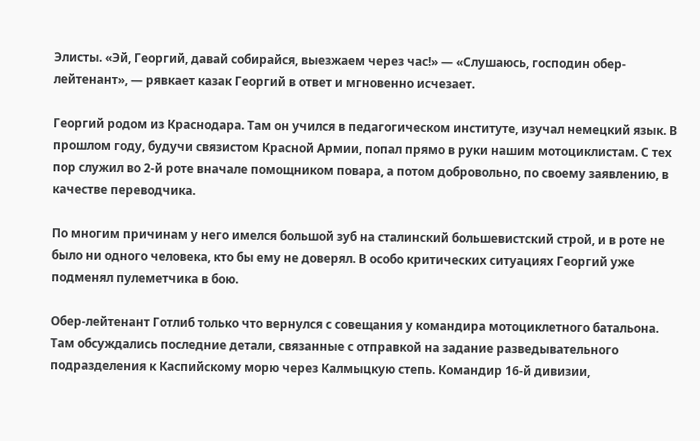Элисты. «Эй, Георгий, давай собирайся, выезжаем через час!» — «Слушаюсь, господин обер-лейтенант», — рявкает казак Георгий в ответ и мгновенно исчезает.

Георгий родом из Краснодара. Там он учился в педагогическом институте, изучал немецкий язык. В прошлом году, будучи связистом Красной Армии, попал прямо в руки нашим мотоциклистам. С тех пор служил во 2-й роте вначале помощником повара, а потом добровольно, по своему заявлению, в качестве переводчика.

По многим причинам у него имелся большой зуб на сталинский большевистский строй, и в роте не было ни одного человека, кто бы ему не доверял. В особо критических ситуациях Георгий уже подменял пулеметчика в бою.

Обер-лейтенант Готлиб только что вернулся с совещания у командира мотоциклетного батальона. Там обсуждались последние детали, связанные с отправкой на задание разведывательного подразделения к Каспийскому морю через Калмыцкую степь. Командир 16-й дивизии,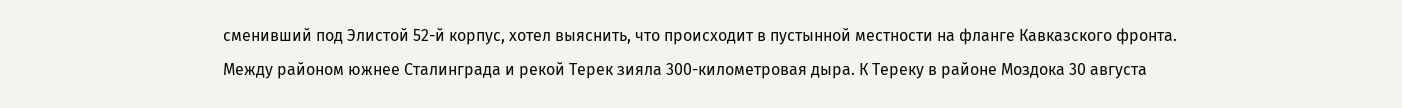сменивший под Элистой 52-й корпус, хотел выяснить, что происходит в пустынной местности на фланге Кавказского фронта. Между районом южнее Сталинграда и рекой Терек зияла 300-километровая дыра. К Тереку в районе Моздока 30 августа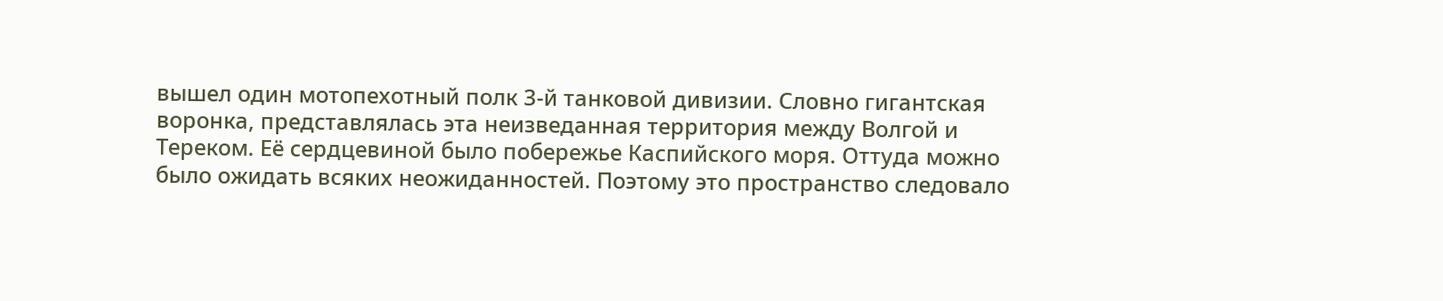вышел один мотопехотный полк 3-й танковой дивизии. Словно гигантская воронка, представлялась эта неизведанная территория между Волгой и Тереком. Её сердцевиной было побережье Каспийского моря. Оттуда можно было ожидать всяких неожиданностей. Поэтому это пространство следовало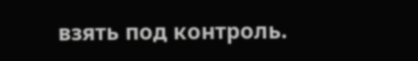взять под контроль.